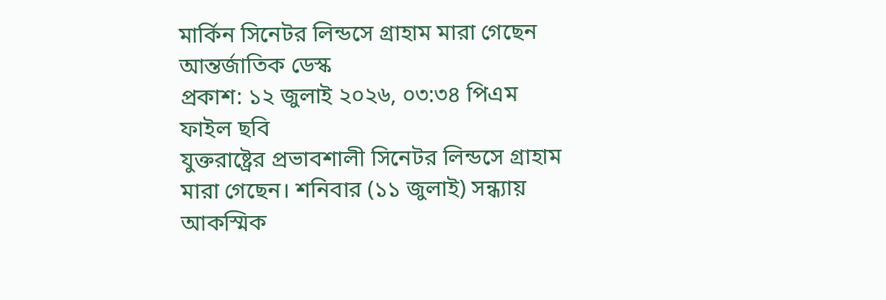মার্কিন সিনেটর লিন্ডসে গ্রাহাম মারা গেছেন
আন্তর্জাতিক ডেস্ক
প্রকাশ: ১২ জুলাই ২০২৬, ০৩:৩৪ পিএম
ফাইল ছবি
যুক্তরাষ্ট্রের প্রভাবশালী সিনেটর লিন্ডসে গ্রাহাম মারা গেছেন। শনিবার (১১ জুলাই) সন্ধ্যায় আকস্মিক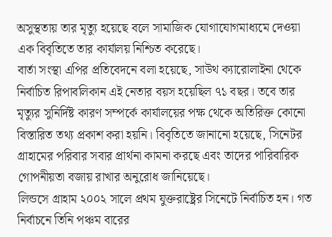অসুস্থতায় তার মৃত্যু হয়েছে বলে সামাজিক যোগাযোগমাধ্যমে দেওয়া এক বিবৃতিতে তার কার্যালয় নিশ্চিত করেছে।
বার্তা সংস্থা এপির প্রতিবেদনে বলা হয়েছে, সাউথ ক্যারোলাইনা থেকে নির্বাচিত রিপাবলিকান এই নেতার বয়স হয়েছিল ৭১ বছর। তবে তার মৃত্যুর সুনির্দিষ্ট কারণ সম্পর্কে কার্যালয়ের পক্ষ থেকে অতিরিক্ত কোনো বিস্তারিত তথ্য প্রকাশ করা হয়নি। বিবৃতিতে জানানো হয়েছে, সিনেটর গ্রাহামের পরিবার সবার প্রার্থনা কামনা করছে এবং তাদের পারিবারিক গোপনীয়তা বজায় রাখার অনুরোধ জানিয়েছে।
লিন্ডসে গ্রাহাম ২০০২ সালে প্রথম যুক্তরাষ্ট্রের সিনেটে নির্বাচিত হন। গত নির্বাচনে তিনি পঞ্চম বারের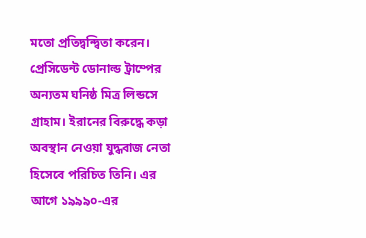মতো প্রতিদ্বন্দ্বিতা করেন। প্রেসিডেন্ট ডোনাল্ড ট্রাম্পের অন্যতম ঘনিষ্ঠ মিত্র লিন্ডসে গ্রাহাম। ইরানের বিরুদ্ধে কড়া অবস্থান নেওয়া যুদ্ধবাজ নেতা হিসেবে পরিচিত তিনি। এর আগে ১৯৯৯০-এর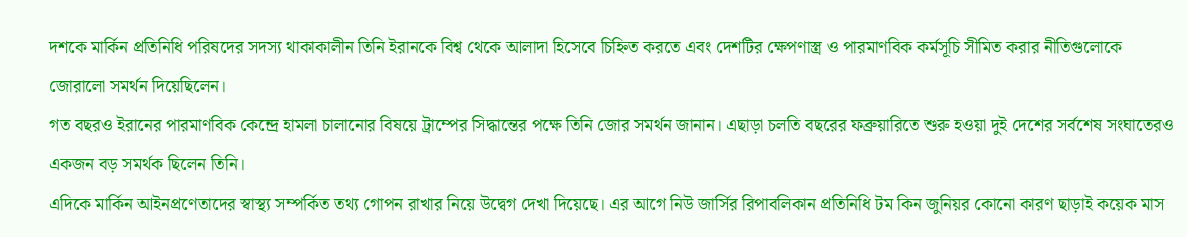দশকে মার্কিন প্রতিনিধি পরিষদের সদস্য থাকাকালীন তিনি ইরানকে বিশ্ব থেকে আলাদা হিসেবে চিহ্নিত করতে এবং দেশটির ক্ষেপণাস্ত্র ও পারমাণবিক কর্মসূচি সীমিত করার নীতিগুলোকে জোরালো সমর্থন দিয়েছিলেন।
গত বছরও ইরানের পারমাণবিক কেন্দ্রে হামলা চালানোর বিষয়ে ট্রাম্পের সিদ্ধান্তের পক্ষে তিনি জোর সমর্থন জানান। এছাড়া চলতি বছরের ফব্রুয়ারিতে শুরু হওয়া দুই দেশের সর্বশেষ সংঘাতেরও একজন বড় সমর্থক ছিলেন তিনি।
এদিকে মার্কিন আইনপ্রণেতাদের স্বাস্থ্য সম্পর্কিত তথ্য গোপন রাখার নিয়ে উদ্বেগ দেখা দিয়েছে। এর আগে নিউ জার্সির রিপাবলিকান প্রতিনিধি টম কিন জুনিয়র কোনো কারণ ছাড়াই কয়েক মাস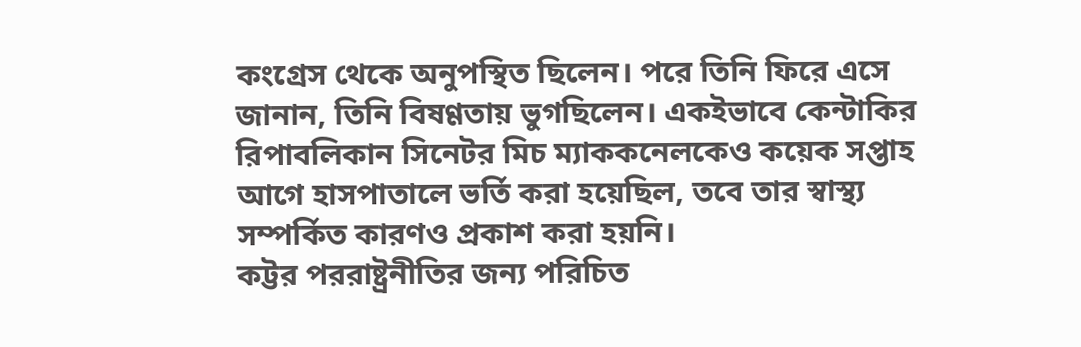কংগ্রেস থেকে অনুপস্থিত ছিলেন। পরে তিনি ফিরে এসে জানান, তিনি বিষণ্ণতায় ভুগছিলেন। একইভাবে কেন্টাকির রিপাবলিকান সিনেটর মিচ ম্যাককনেলকেও কয়েক সপ্তাহ আগে হাসপাতালে ভর্তি করা হয়েছিল, তবে তার স্বাস্থ্য সম্পর্কিত কারণও প্রকাশ করা হয়নি।
কট্টর পররাষ্ট্রনীতির জন্য পরিচিত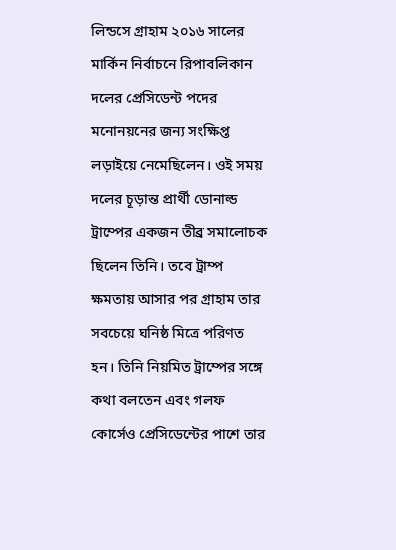লিন্ডসে গ্রাহাম ২০১৬ সালের মার্কিন নির্বাচনে রিপাবলিকান দলের প্রেসিডেন্ট পদের মনোনয়নের জন্য সংক্ষিপ্ত লড়াইয়ে নেমেছিলেন। ওই সময় দলের চূড়ান্ত প্রার্থী ডোনাল্ড ট্রাম্পের একজন তীব্র সমালোচক ছিলেন তিনি। তবে ট্রাম্প ক্ষমতায় আসার পর গ্রাহাম তার সবচেয়ে ঘনিষ্ঠ মিত্রে পরিণত হন। তিনি নিয়মিত ট্রাম্পের সঙ্গে কথা বলতেন এবং গলফ কোর্সেও প্রেসিডেন্টের পাশে তার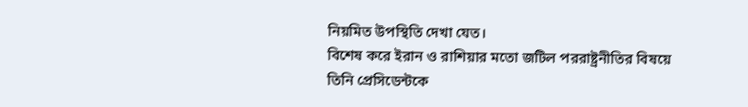নিয়মিত উপস্থিতি দেখা যেত।
বিশেষ করে ইরান ও রাশিয়ার মতো জটিল পররাষ্ট্রনীতির বিষয়ে তিনি প্রেসিডেন্টকে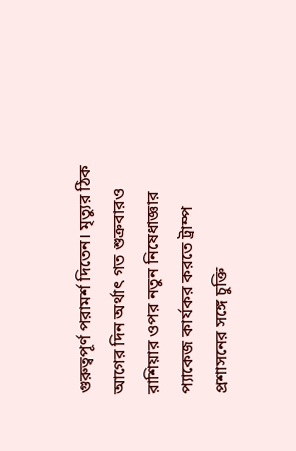গুরুত্বপূর্ণ পরামর্শ দিতেন। মৃত্যুর ঠিক আগের দিন অর্থাৎ গত শুক্রবারও রাশিয়ার ওপর নতুন নিষেধাজ্ঞার প্যাকেজ কার্যকর করতে ট্রাম্প প্রশাসনের সঙ্গে চুক্তি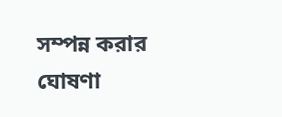সম্পন্ন করার ঘোষণা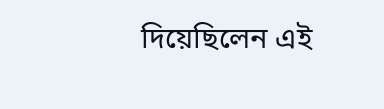দিয়েছিলেন এই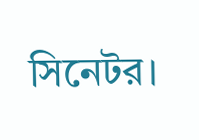সিনেটর।